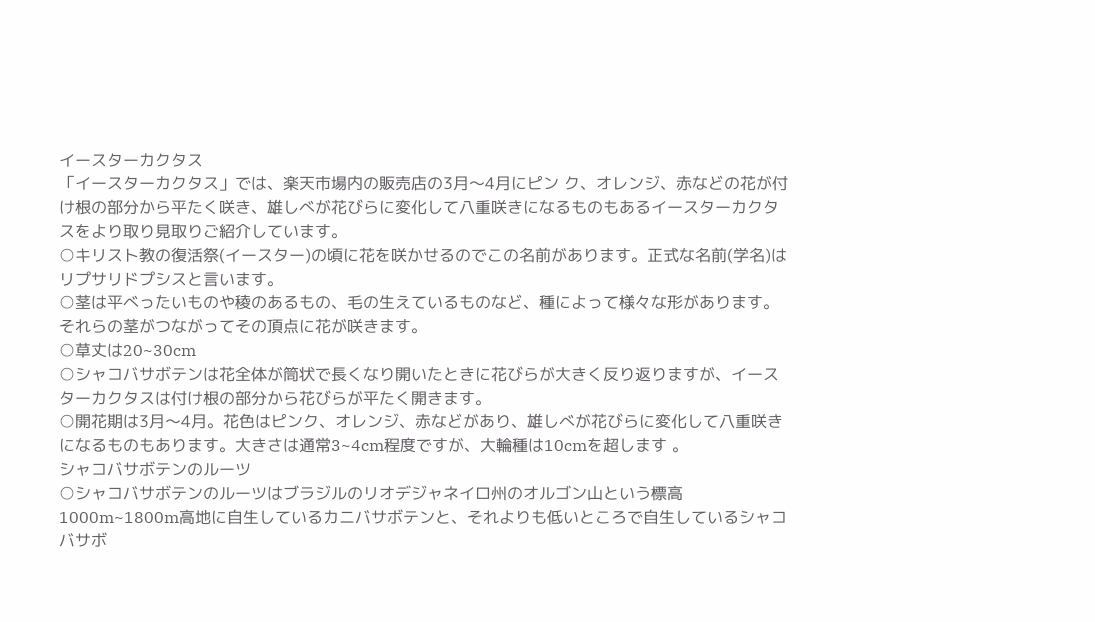イースターカクタス
「イースターカクタス」では、楽天市場内の販売店の3月〜4月にピン ク、オレンジ、赤などの花が付け根の部分から平たく咲き、雄しべが花びらに変化して八重咲きになるものもあるイースターカクタスをより取り見取りご紹介しています。
○キリスト教の復活祭(イースター)の頃に花を咲かせるのでこの名前があります。正式な名前(学名)はリプサリドプシスと言います。
○茎は平べったいものや稜のあるもの、毛の生えているものなど、種によって様々な形があります。それらの茎がつながってその頂点に花が咲きます。
○草丈は20~30cm
○シャコバサボテンは花全体が筒状で長くなり開いたときに花びらが大きく反り返りますが、イースターカクタスは付け根の部分から花びらが平たく開きます。
○開花期は3月〜4月。花色はピンク、オレンジ、赤などがあり、雄しべが花びらに変化して八重咲きになるものもあります。大きさは通常3~4cm程度ですが、大輪種は10cmを超します 。
シャコバサボテンのルーツ
○シャコバサボテンのルーツはブラジルのリオデジャネイロ州のオルゴン山という標高1000m~1800m高地に自生しているカニバサボテンと、それよりも低いところで自生しているシャコバサボ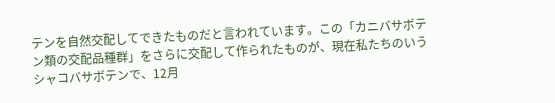テンを自然交配してできたものだと言われています。この「カニバサボテン類の交配品種群」をさらに交配して作られたものが、現在私たちのいうシャコバサボテンで、12月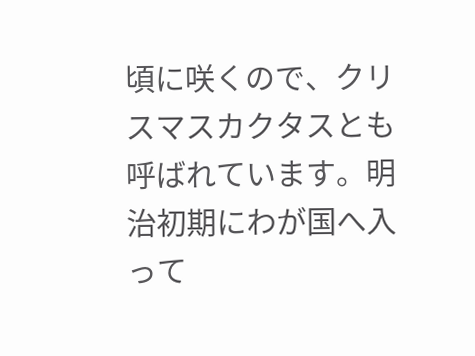頃に咲くので、クリスマスカクタスとも呼ばれています。明治初期にわが国へ入って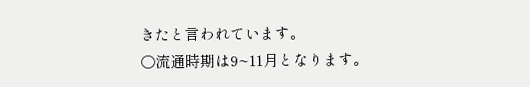きたと言われています。
○流通時期は9~11月となります。